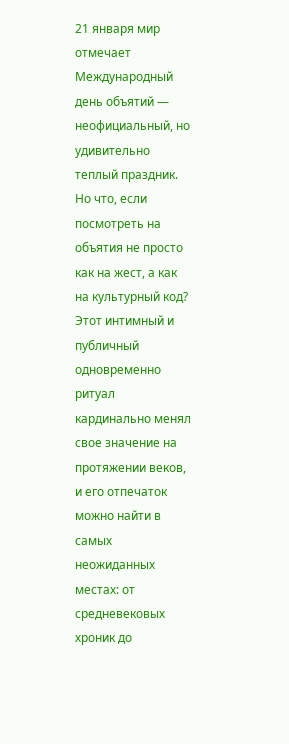21 января мир отмечает Международный день объятий — неофициальный, но удивительно теплый праздник. Но что, если посмотреть на объятия не просто как на жест, а как на культурный код? Этот интимный и публичный одновременно ритуал кардинально менял свое значение на протяжении веков, и его отпечаток можно найти в самых неожиданных местах: от средневековых хроник до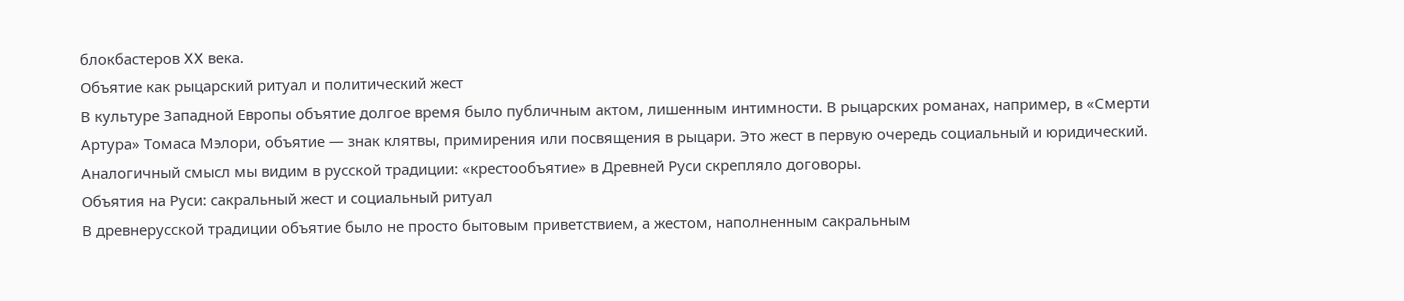блокбастеров XX века.
Объятие как рыцарский ритуал и политический жест
В культуре Западной Европы объятие долгое время было публичным актом, лишенным интимности. В рыцарских романах, например, в «Смерти Артура» Томаса Мэлори, объятие — знак клятвы, примирения или посвящения в рыцари. Это жест в первую очередь социальный и юридический. Аналогичный смысл мы видим в русской традиции: «крестообъятие» в Древней Руси скрепляло договоры.
Объятия на Руси: сакральный жест и социальный ритуал
В древнерусской традиции объятие было не просто бытовым приветствием, а жестом, наполненным сакральным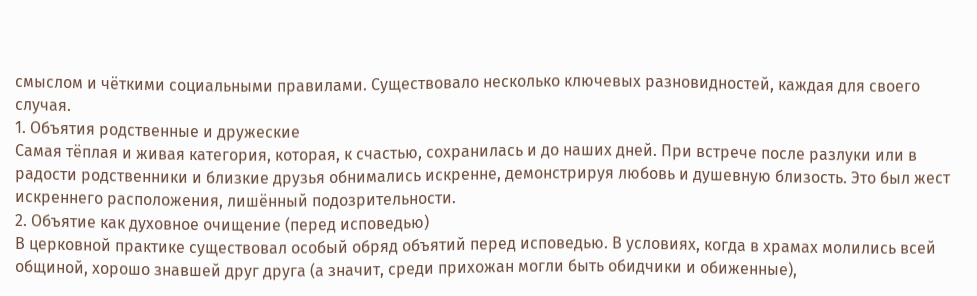смыслом и чёткими социальными правилами. Существовало несколько ключевых разновидностей, каждая для своего случая.
1. Объятия родственные и дружеские
Самая тёплая и живая категория, которая, к счастью, сохранилась и до наших дней. При встрече после разлуки или в радости родственники и близкие друзья обнимались искренне, демонстрируя любовь и душевную близость. Это был жест искреннего расположения, лишённый подозрительности.
2. Объятие как духовное очищение (перед исповедью)
В церковной практике существовал особый обряд объятий перед исповедью. В условиях, когда в храмах молились всей общиной, хорошо знавшей друг друга (а значит, среди прихожан могли быть обидчики и обиженные),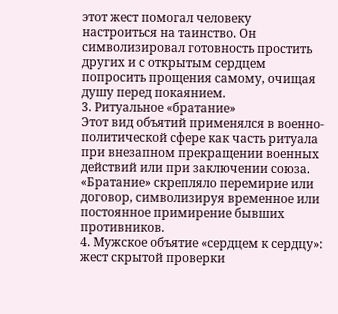этот жест помогал человеку настроиться на таинство. Он символизировал готовность простить других и с открытым сердцем попросить прощения самому, очищая душу перед покаянием.
3. Ритуальное «братание»
Этот вид объятий применялся в военно-политической сфере как часть ритуала при внезапном прекращении военных действий или при заключении союза. «Братание» скрепляло перемирие или договор, символизируя временное или постоянное примирение бывших противников.
4. Мужское объятие «сердцем к сердцу»: жест скрытой проверки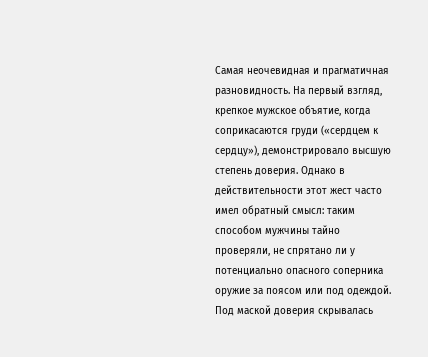Самая неочевидная и прагматичная разновидность. На первый взгляд, крепкое мужское объятие, когда соприкасаются груди («сердцем к сердцу»), демонстрировало высшую степень доверия. Однако в действительности этот жест часто имел обратный смысл: таким способом мужчины тайно проверяли, не спрятано ли у потенциально опасного соперника оружие за поясом или под одеждой. Под маской доверия скрывалась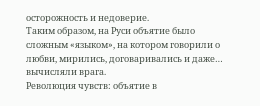осторожность и недоверие.
Таким образом, на Руси объятие было сложным «языком», на котором говорили о любви, мирились, договаривались и даже… вычисляли врага.
Революция чувств: объятие в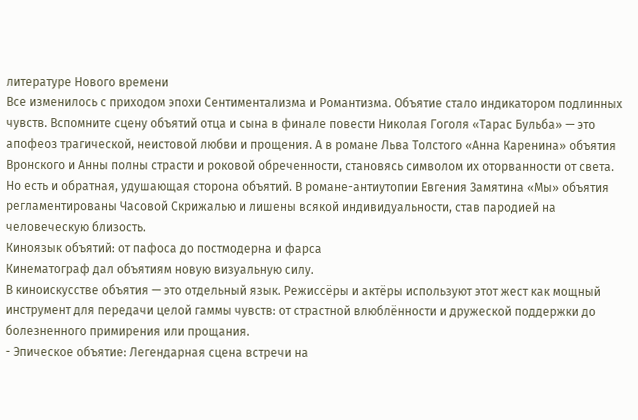литературе Нового времени
Все изменилось с приходом эпохи Сентиментализма и Романтизма. Объятие стало индикатором подлинных чувств. Вспомните сцену объятий отца и сына в финале повести Николая Гоголя «Тарас Бульба» — это апофеоз трагической, неистовой любви и прощения. А в романе Льва Толстого «Анна Каренина» объятия Вронского и Анны полны страсти и роковой обреченности, становясь символом их оторванности от света.
Но есть и обратная, удушающая сторона объятий. В романе-антиутопии Евгения Замятина «Мы» объятия регламентированы Часовой Скрижалью и лишены всякой индивидуальности, став пародией на человеческую близость.
Киноязык объятий: от пафоса до постмодерна и фарса
Кинематограф дал объятиям новую визуальную силу.
В киноискусстве объятия — это отдельный язык. Режиссёры и актёры используют этот жест как мощный инструмент для передачи целой гаммы чувств: от страстной влюблённости и дружеской поддержки до болезненного примирения или прощания.
- Эпическое объятие: Легендарная сцена встречи на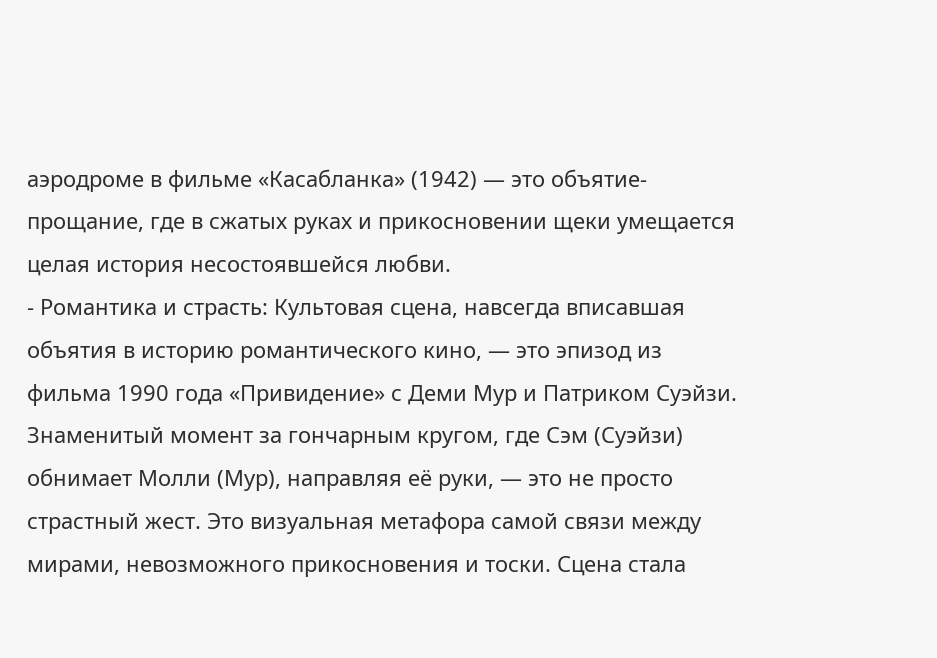аэродроме в фильме «Касабланка» (1942) — это объятие-прощание, где в сжатых руках и прикосновении щеки умещается целая история несостоявшейся любви.
- Романтика и страсть: Культовая сцена, навсегда вписавшая объятия в историю романтического кино, — это эпизод из фильма 1990 года «Привидение» с Деми Мур и Патриком Суэйзи. Знаменитый момент за гончарным кругом, где Сэм (Суэйзи) обнимает Молли (Мур), направляя её руки, — это не просто страстный жест. Это визуальная метафора самой связи между мирами, невозможного прикосновения и тоски. Сцена стала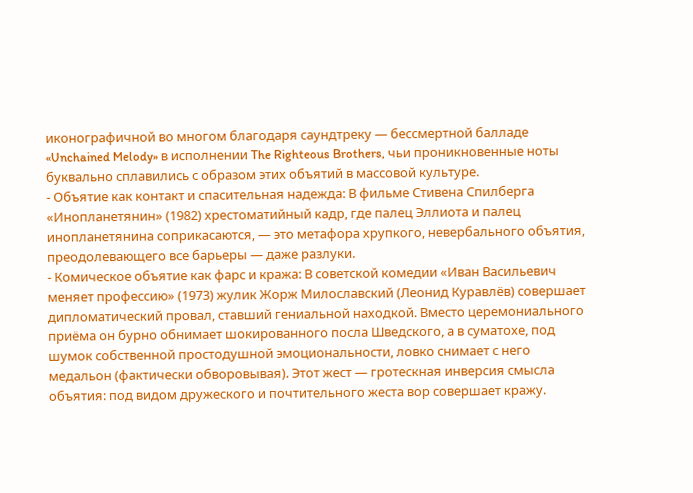иконографичной во многом благодаря саундтреку — бессмертной балладе «Unchained Melody» в исполнении The Righteous Brothers, чьи проникновенные ноты буквально сплавились с образом этих объятий в массовой культуре.
- Объятие как контакт и спасительная надежда: В фильме Стивена Спилберга «Инопланетянин» (1982) хрестоматийный кадр, где палец Эллиота и палец инопланетянина соприкасаются, — это метафора хрупкого, невербального объятия, преодолевающего все барьеры — даже разлуки.
- Комическое объятие как фарс и кража: В советской комедии «Иван Васильевич меняет профессию» (1973) жулик Жорж Милославский (Леонид Куравлёв) совершает дипломатический провал, ставший гениальной находкой. Вместо церемониального приёма он бурно обнимает шокированного посла Шведского, а в суматохе, под шумок собственной простодушной эмоциональности, ловко снимает с него медальон (фактически обворовывая). Этот жест — гротескная инверсия смысла объятия: под видом дружеского и почтительного жеста вор совершает кражу.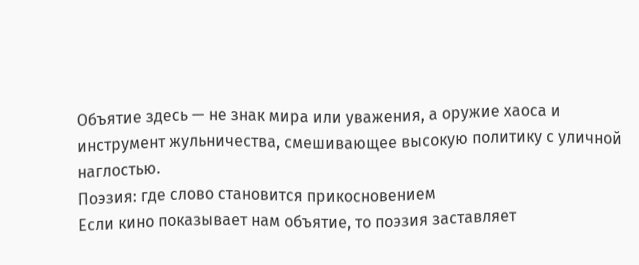Объятие здесь — не знак мира или уважения, а оружие хаоса и инструмент жульничества, смешивающее высокую политику с уличной наглостью.
Поэзия: где слово становится прикосновением
Если кино показывает нам объятие, то поэзия заставляет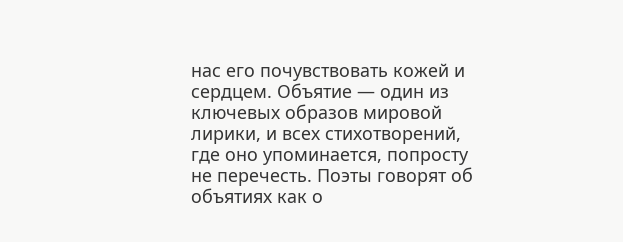нас его почувствовать кожей и сердцем. Объятие — один из ключевых образов мировой лирики, и всех стихотворений, где оно упоминается, попросту не перечесть. Поэты говорят об объятиях как о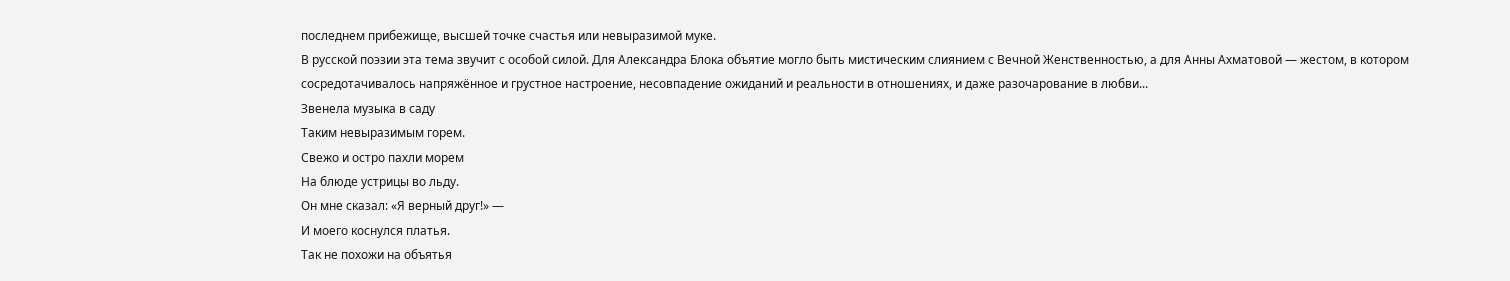последнем прибежище, высшей точке счастья или невыразимой муке.
В русской поэзии эта тема звучит с особой силой. Для Александра Блока объятие могло быть мистическим слиянием с Вечной Женственностью, а для Анны Ахматовой — жестом, в котором сосредотачивалось напряжённое и грустное настроение, несовпадение ожиданий и реальности в отношениях, и даже разочарование в любви...
Звенела музыка в саду
Таким невыразимым горем.
Свежо и остро пахли морем
На блюде устрицы во льду.
Он мне сказал: «Я верный друг!» —
И моего коснулся платья.
Так не похожи на объятья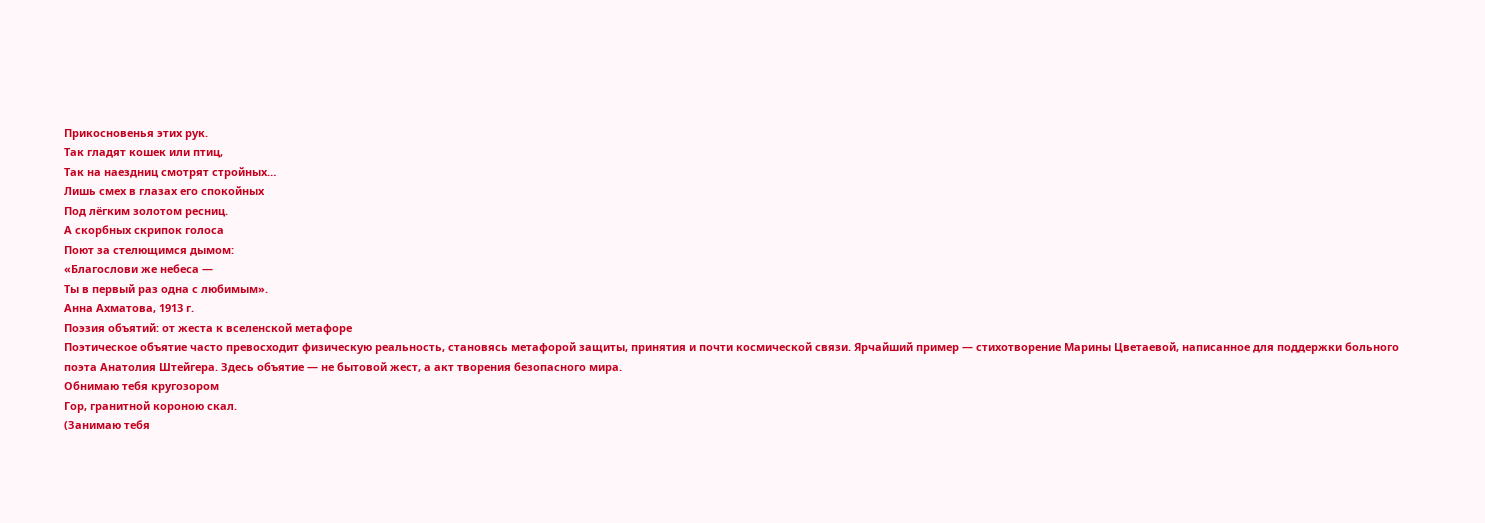Прикосновенья этих рук.
Так гладят кошек или птиц,
Так на наездниц смотрят стройных…
Лишь смех в глазах его спокойных
Под лёгким золотом ресниц.
А скорбных скрипок голоса
Поют за стелющимся дымом:
«Благослови же небеса —
Ты в первый раз одна с любимым».
Анна Ахматова, 1913 г.
Поэзия объятий: от жеста к вселенской метафоре
Поэтическое объятие часто превосходит физическую реальность, становясь метафорой защиты, принятия и почти космической связи. Ярчайший пример — стихотворение Марины Цветаевой, написанное для поддержки больного поэта Анатолия Штейгера. Здесь объятие — не бытовой жест, а акт творения безопасного мира.
Обнимаю тебя кругозором
Гор, гранитной короною скал.
(Занимаю тебя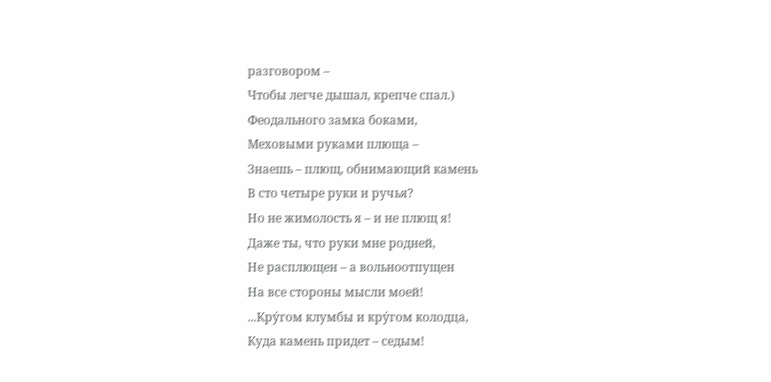разговором –
Чтобы легче дышал, крепче спал.)
Феодального замка боками,
Меховыми руками плюща –
Знаешь – плющ, обнимающий камень
В сто четыре руки и ручья?
Но не жимолость я – и не плющ я!
Даже ты, что руки мне родней,
Не расплющен – а вольноотпущен
На все стороны мысли моей!
...Крýгом клумбы и крýгом колодца,
Куда камень придет – седым!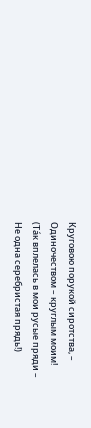Круговою порукой сиротства, –
Одиночеством – круглым моим!
(Тáк вплелась в мои русые пряди –
Не одна серебристая прядь!)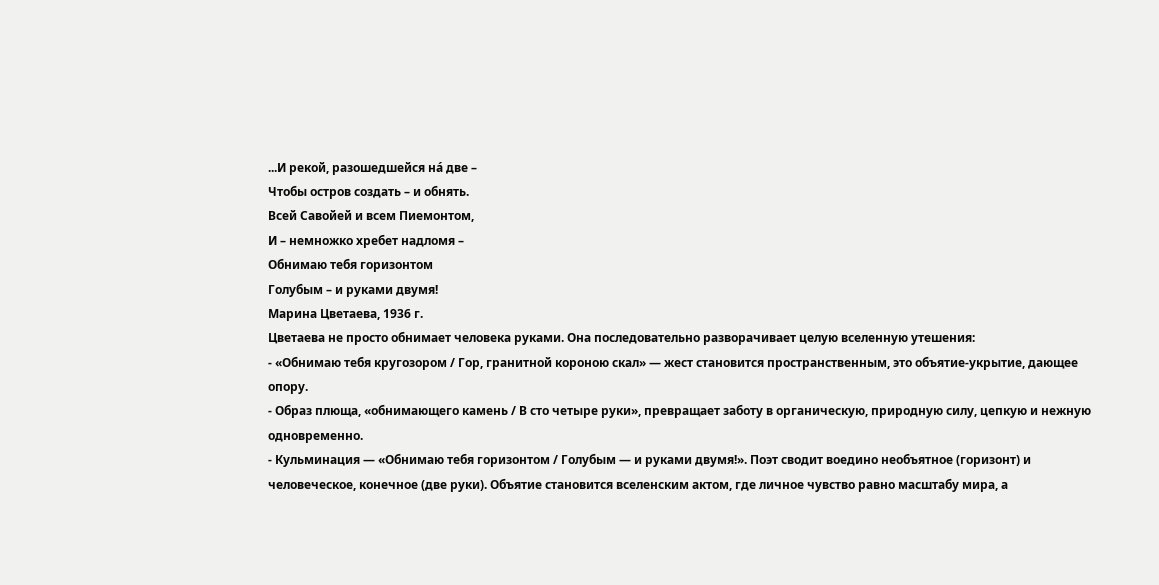...И рекой, разошедшейся нá две –
Чтобы остров создать – и обнять.
Всей Савойей и всем Пиемонтом,
И – немножко хребет надломя –
Обнимаю тебя горизонтом
Голубым – и руками двумя!
Марина Цветаева, 1936 г.
Цветаева не просто обнимает человека руками. Она последовательно разворачивает целую вселенную утешения:
- «Обнимаю тебя кругозором / Гор, гранитной короною скал» — жест становится пространственным, это объятие-укрытие, дающее опору.
- Образ плюща, «обнимающего камень / В сто четыре руки», превращает заботу в органическую, природную силу, цепкую и нежную одновременно.
- Кульминация — «Обнимаю тебя горизонтом / Голубым — и руками двумя!». Поэт сводит воедино необъятное (горизонт) и человеческое, конечное (две руки). Объятие становится вселенским актом, где личное чувство равно масштабу мира, а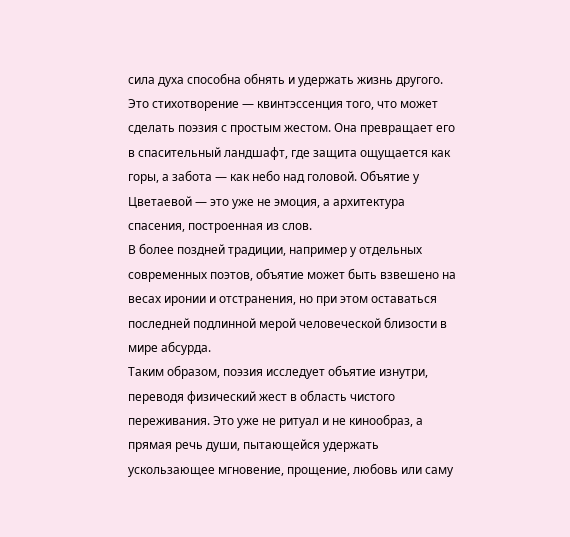сила духа способна обнять и удержать жизнь другого.
Это стихотворение — квинтэссенция того, что может сделать поэзия с простым жестом. Она превращает его в спасительный ландшафт, где защита ощущается как горы, а забота — как небо над головой. Объятие у Цветаевой — это уже не эмоция, а архитектура спасения, построенная из слов.
В более поздней традиции, например у отдельных современных поэтов, объятие может быть взвешено на весах иронии и отстранения, но при этом оставаться последней подлинной мерой человеческой близости в мире абсурда.
Таким образом, поэзия исследует объятие изнутри, переводя физический жест в область чистого переживания. Это уже не ритуал и не кинообраз, а прямая речь души, пытающейся удержать ускользающее мгновение, прощение, любовь или саму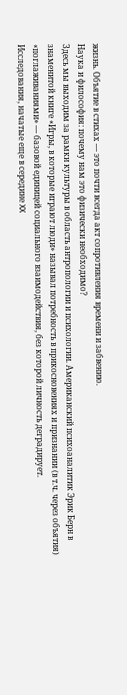жизнь. Объятие в стихах — это почти всегда акт сопротивления времени и забвению.
Наука и философия: почему нам это физически необходимо?
Здесь мы выходим за рамки культуры в область антропологии и психологии. Американский психоаналитик Эрик Берн в знаменитой книге «Игры, в которые играют люди» называл потребность в прикосновениях и признании (в т.ч. через объятия) «поглаживаниями» — базовой единицей социального взаимодействия, без которой личность деградирует.
Исследования, начатые еще в середине XX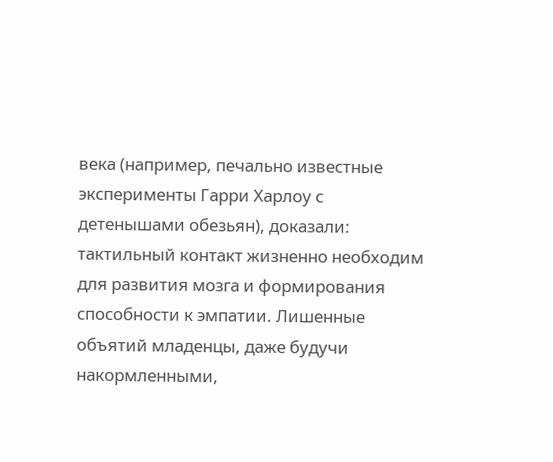века (например, печально известные эксперименты Гарри Харлоу с детенышами обезьян), доказали: тактильный контакт жизненно необходим для развития мозга и формирования способности к эмпатии. Лишенные объятий младенцы, даже будучи накормленными,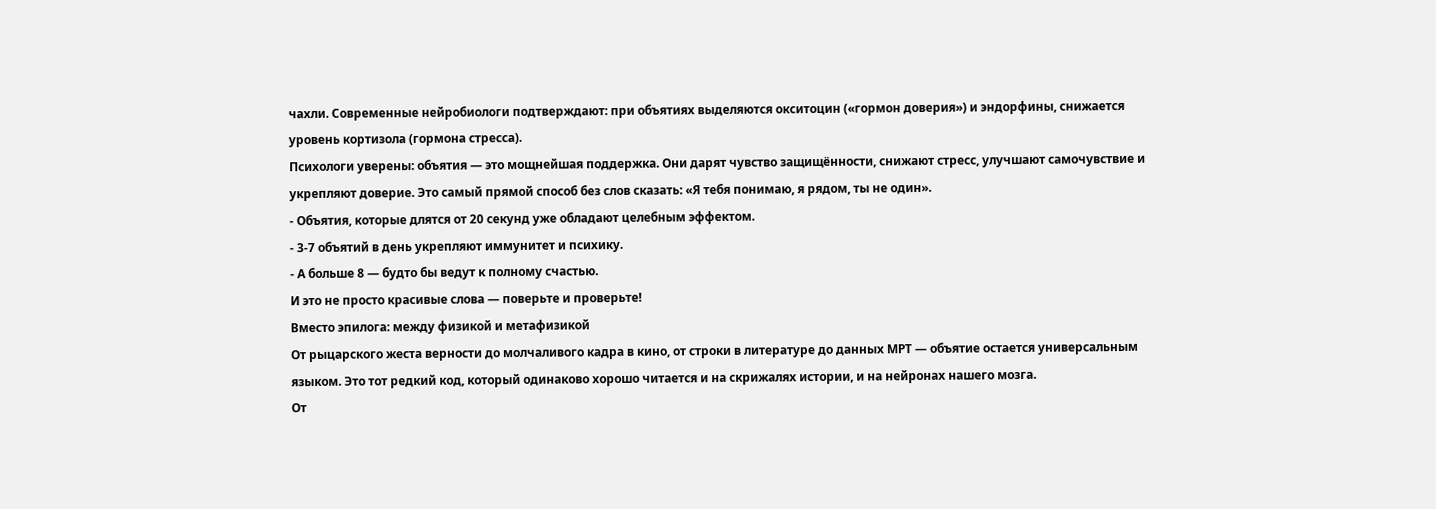чахли. Современные нейробиологи подтверждают: при объятиях выделяются окситоцин («гормон доверия») и эндорфины, снижается уровень кортизола (гормона стресса).
Психологи уверены: объятия — это мощнейшая поддержка. Они дарят чувство защищённости, снижают стресс, улучшают самочувствие и укрепляют доверие. Это самый прямой способ без слов сказать: «Я тебя понимаю, я рядом, ты не один».
- Объятия, которые длятся от 20 секунд уже обладают целебным эффектом.
- 3-7 объятий в день укрепляют иммунитет и психику.
- А больше 8 — будто бы ведут к полному счастью.
И это не просто красивые слова — поверьте и проверьте!
Вместо эпилога: между физикой и метафизикой
От рыцарского жеста верности до молчаливого кадра в кино, от строки в литературе до данных МРТ — объятие остается универсальным языком. Это тот редкий код, который одинаково хорошо читается и на скрижалях истории, и на нейронах нашего мозга.
От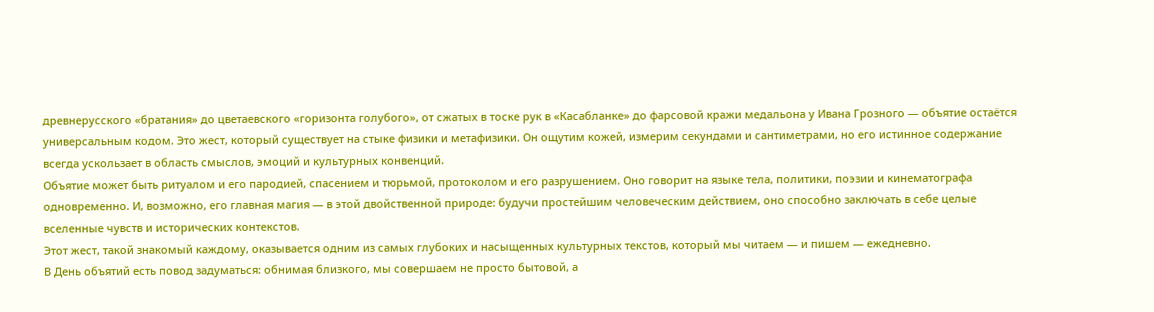древнерусского «братания» до цветаевского «горизонта голубого», от сжатых в тоске рук в «Касабланке» до фарсовой кражи медальона у Ивана Грозного — объятие остаётся универсальным кодом. Это жест, который существует на стыке физики и метафизики. Он ощутим кожей, измерим секундами и сантиметрами, но его истинное содержание всегда ускользает в область смыслов, эмоций и культурных конвенций.
Объятие может быть ритуалом и его пародией, спасением и тюрьмой, протоколом и его разрушением. Оно говорит на языке тела, политики, поэзии и кинематографа одновременно. И, возможно, его главная магия — в этой двойственной природе: будучи простейшим человеческим действием, оно способно заключать в себе целые вселенные чувств и исторических контекстов.
Этот жест, такой знакомый каждому, оказывается одним из самых глубоких и насыщенных культурных текстов, который мы читаем — и пишем — ежедневно.
В День объятий есть повод задуматься: обнимая близкого, мы совершаем не просто бытовой, а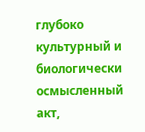глубоко культурный и биологически осмысленный акт,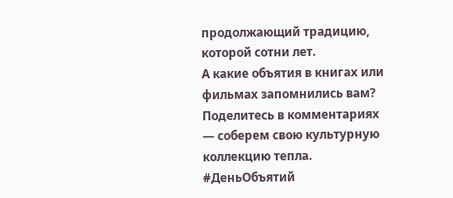продолжающий традицию, которой сотни лет.
А какие объятия в книгах или фильмах запомнились вам? Поделитесь в комментариях — соберем свою культурную коллекцию тепла.
#ДеньОбъятий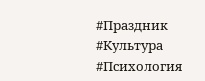#Праздник #Культура #Психология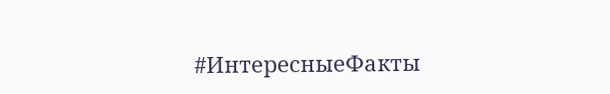#ИнтересныеФакты